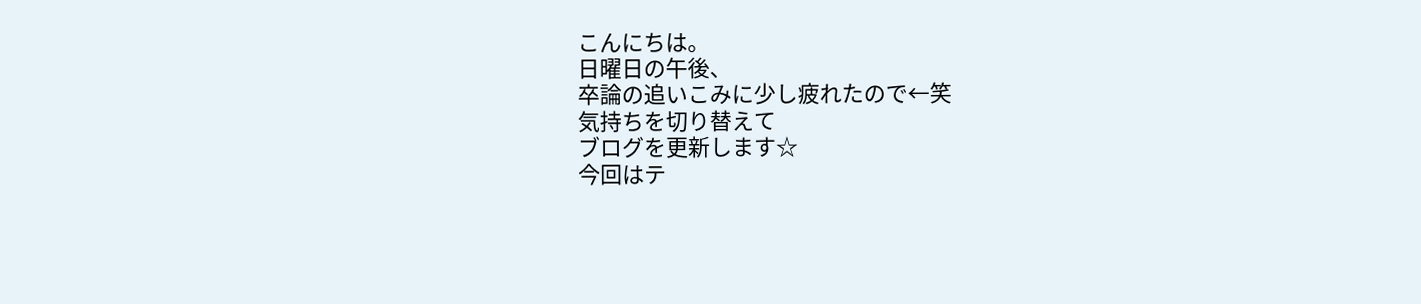こんにちは。
日曜日の午後、
卒論の追いこみに少し疲れたので←笑
気持ちを切り替えて
ブログを更新します☆
今回はテ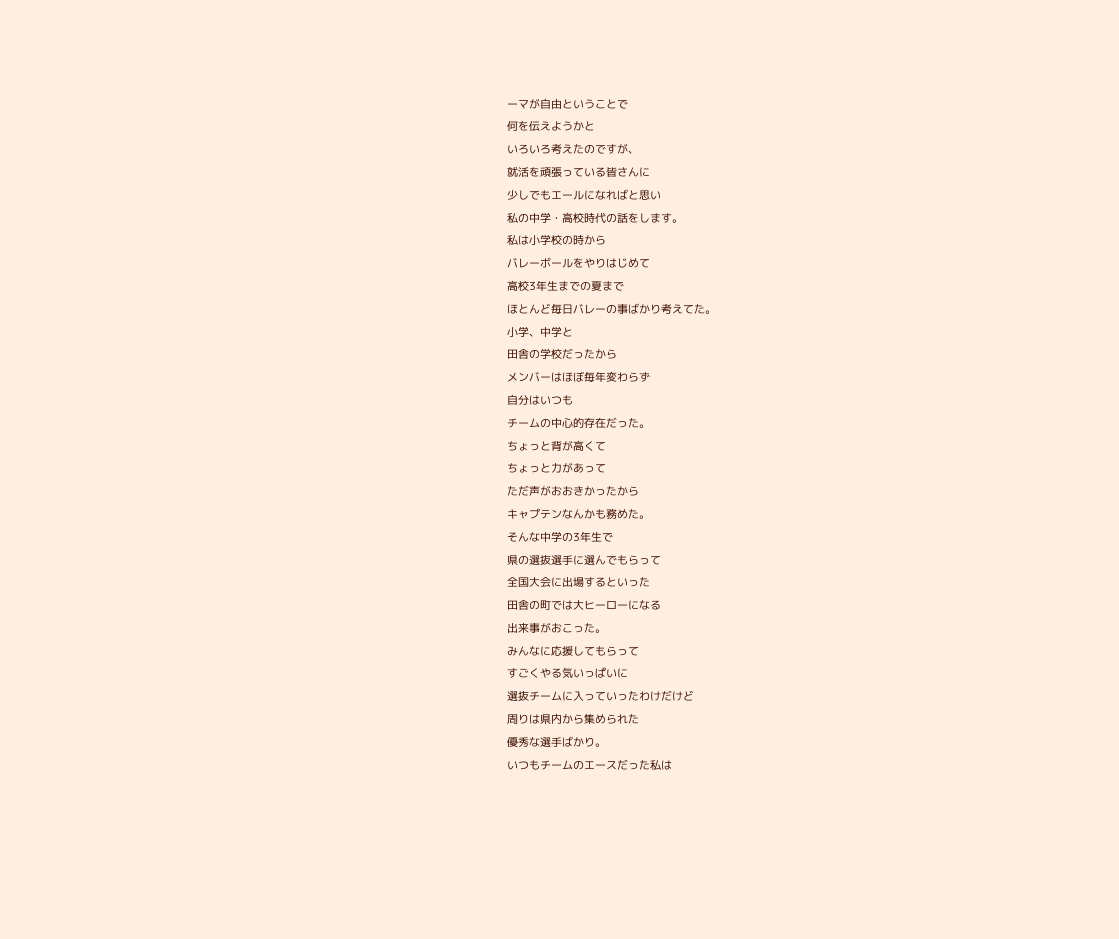ーマが自由ということで
何を伝えようかと
いろいろ考えたのですが、
就活を頑張っている皆さんに
少しでもエールになればと思い
私の中学・高校時代の話をします。
私は小学校の時から
バレーボールをやりはじめて
高校3年生までの夏まで
ほとんど毎日バレーの事ばかり考えてた。
小学、中学と
田舎の学校だったから
メンバーはほぼ毎年変わらず
自分はいつも
チームの中心的存在だった。
ちょっと背が高くて
ちょっと力があって
ただ声がおおきかったから
キャプテンなんかも務めた。
そんな中学の3年生で
県の選抜選手に選んでもらって
全国大会に出場するといった
田舎の町では大ヒーローになる
出来事がおこった。
みんなに応援してもらって
すごくやる気いっぱいに
選抜チームに入っていったわけだけど
周りは県内から集められた
優秀な選手ばかり。
いつもチームのエースだった私は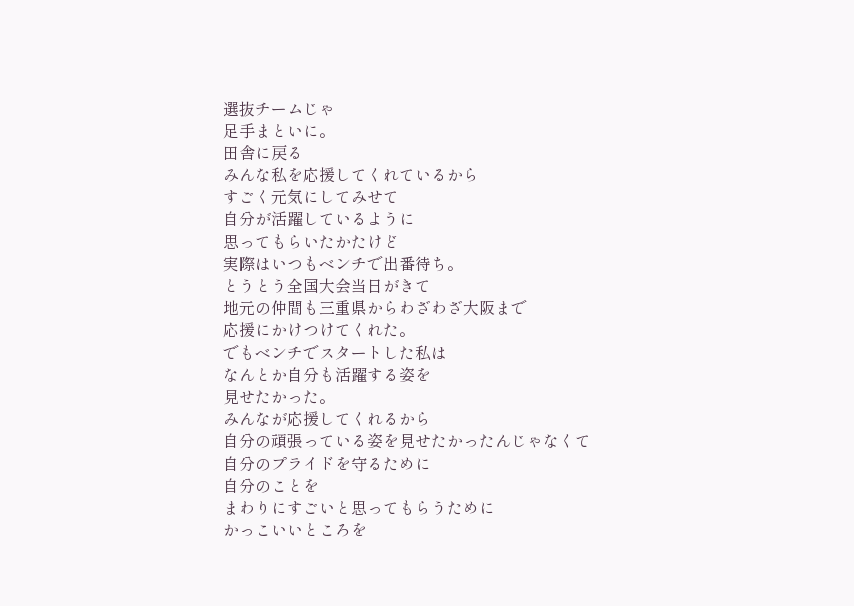選抜チームじゃ
足手まといに。
田舎に戻る
みんな私を応援してくれているから
すごく元気にしてみせて
自分が活躍しているように
思ってもらいたかたけど
実際はいつもベンチで出番待ち。
とうとう全国大会当日がきて
地元の仲間も三重県からわざわざ大阪まで
応援にかけつけてくれた。
でもベンチでスタートした私は
なんとか自分も活躍する姿を
見せたかった。
みんなが応援してくれるから
自分の頑張っている姿を見せたかったんじゃなくて
自分のプライドを守るために
自分のことを
まわりにすごいと思ってもらうために
かっこいいところを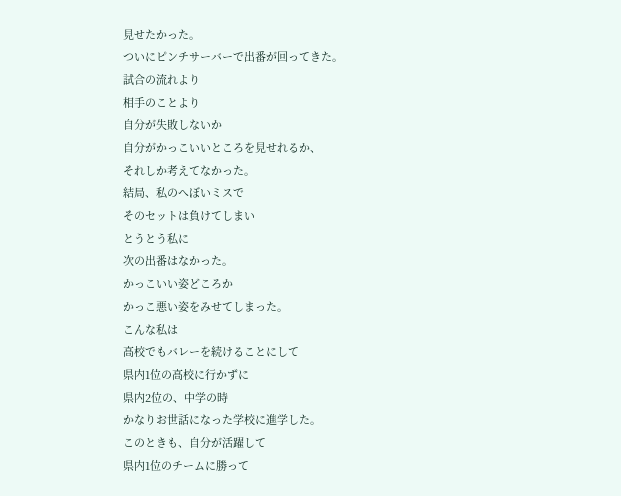見せたかった。
ついにピンチサーバーで出番が回ってきた。
試合の流れより
相手のことより
自分が失敗しないか
自分がかっこいいところを見せれるか、
それしか考えてなかった。
結局、私のへぼいミスで
そのセットは負けてしまい
とうとう私に
次の出番はなかった。
かっこいい姿どころか
かっこ悪い姿をみせてしまった。
こんな私は
高校でもバレーを続けることにして
県内1位の高校に行かずに
県内2位の、中学の時
かなりお世話になった学校に進学した。
このときも、自分が活躍して
県内1位のチームに勝って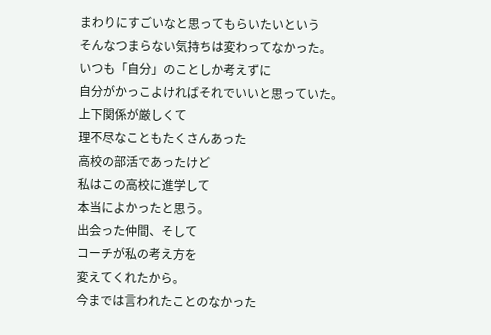まわりにすごいなと思ってもらいたいという
そんなつまらない気持ちは変わってなかった。
いつも「自分」のことしか考えずに
自分がかっこよければそれでいいと思っていた。
上下関係が厳しくて
理不尽なこともたくさんあった
高校の部活であったけど
私はこの高校に進学して
本当によかったと思う。
出会った仲間、そして
コーチが私の考え方を
変えてくれたから。
今までは言われたことのなかった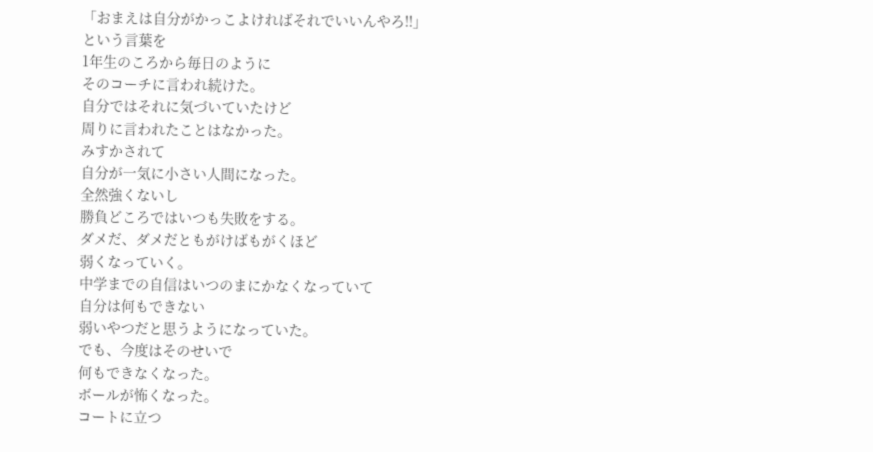「おまえは自分がかっこよければそれでいいんやろ!!」
という言葉を
1年生のころから毎日のように
そのコーチに言われ続けた。
自分ではそれに気づいていたけど
周りに言われたことはなかった。
みすかされて
自分が一気に小さい人間になった。
全然強くないし
勝負どころではいつも失敗をする。
ダメだ、ダメだともがけばもがくほど
弱くなっていく。
中学までの自信はいつのまにかなくなっていて
自分は何もできない
弱いやつだと思うようになっていた。
でも、今度はそのせいで
何もできなくなった。
ボールが怖くなった。
コートに立つ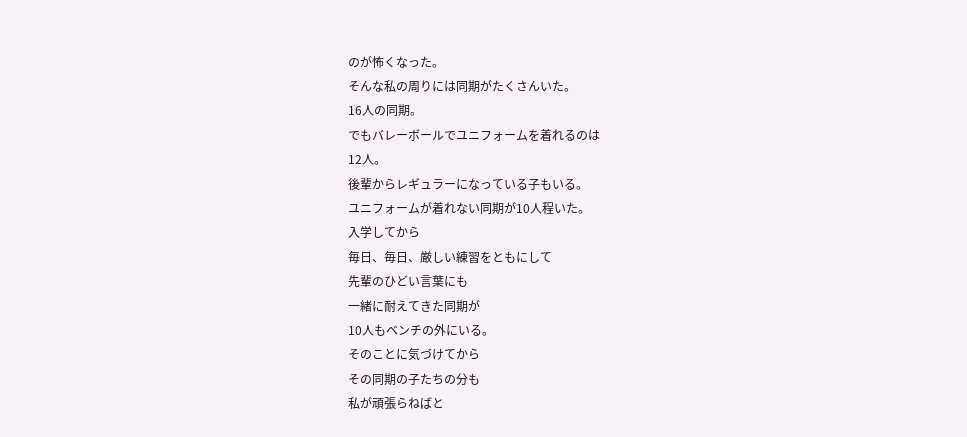のが怖くなった。
そんな私の周りには同期がたくさんいた。
16人の同期。
でもバレーボールでユニフォームを着れるのは
12人。
後輩からレギュラーになっている子もいる。
ユニフォームが着れない同期が10人程いた。
入学してから
毎日、毎日、厳しい練習をともにして
先輩のひどい言葉にも
一緒に耐えてきた同期が
10人もベンチの外にいる。
そのことに気づけてから
その同期の子たちの分も
私が頑張らねばと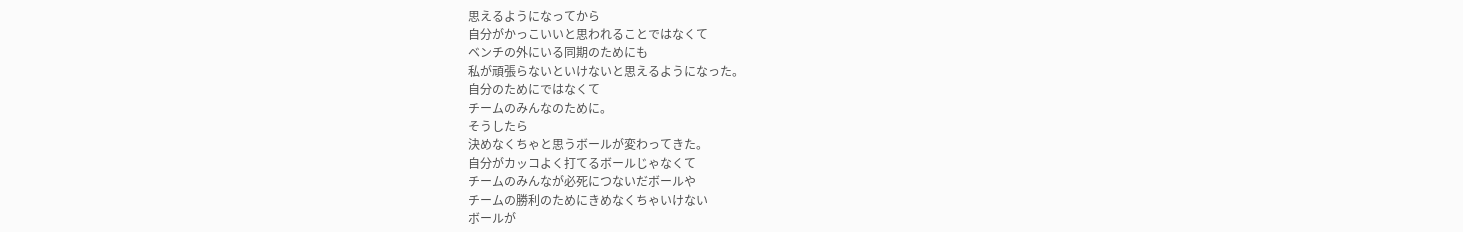思えるようになってから
自分がかっこいいと思われることではなくて
ベンチの外にいる同期のためにも
私が頑張らないといけないと思えるようになった。
自分のためにではなくて
チームのみんなのために。
そうしたら
決めなくちゃと思うボールが変わってきた。
自分がカッコよく打てるボールじゃなくて
チームのみんなが必死につないだボールや
チームの勝利のためにきめなくちゃいけない
ボールが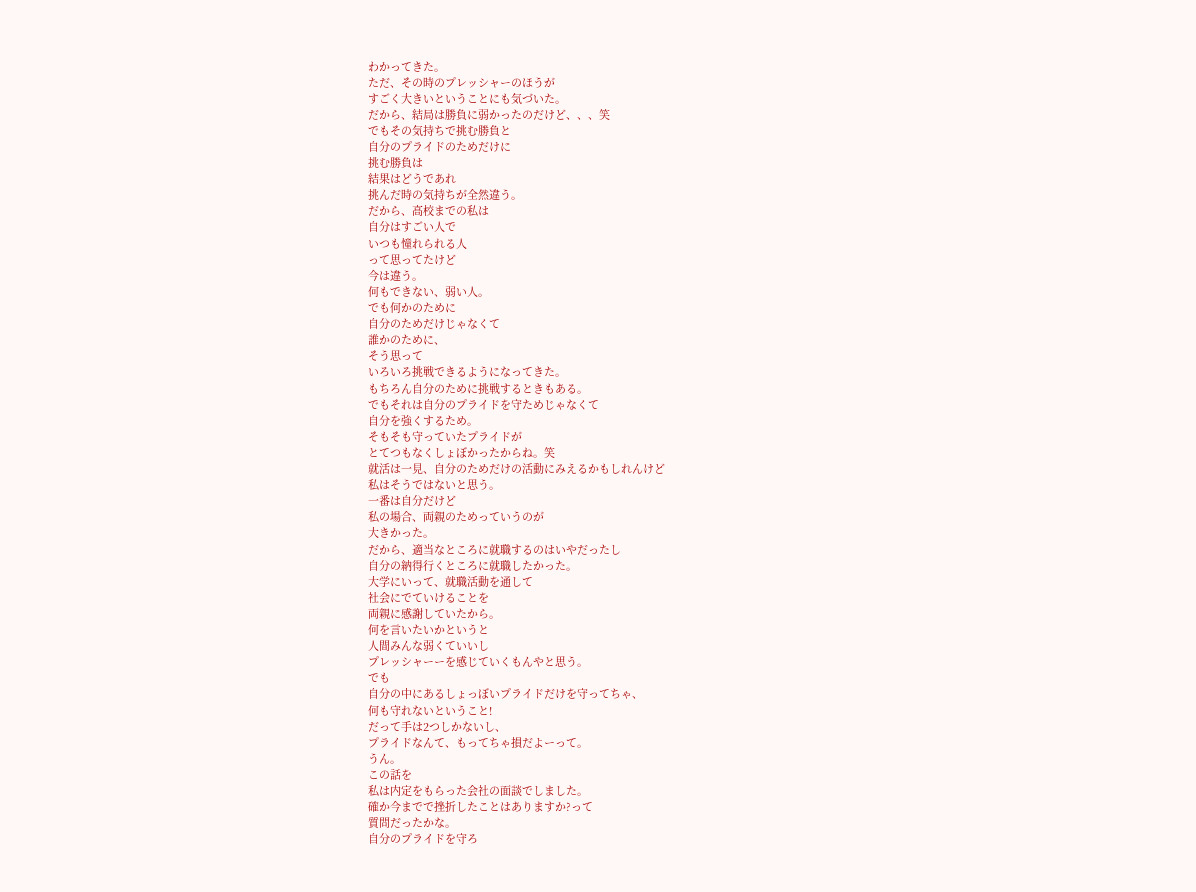わかってきた。
ただ、その時のプレッシャーのほうが
すごく大きいということにも気づいた。
だから、結局は勝負に弱かったのだけど、、、笑
でもその気持ちで挑む勝負と
自分のプライドのためだけに
挑む勝負は
結果はどうであれ
挑んだ時の気持ちが全然違う。
だから、高校までの私は
自分はすごい人で
いつも憧れられる人
って思ってたけど
今は違う。
何もできない、弱い人。
でも何かのために
自分のためだけじゃなくて
誰かのために、
そう思って
いろいろ挑戦できるようになってきた。
もちろん自分のために挑戦するときもある。
でもそれは自分のプライドを守ためじゃなくて
自分を強くするため。
そもそも守っていたプライドが
とてつもなくしょぼかったからね。笑
就活は一見、自分のためだけの活動にみえるかもしれんけど
私はそうではないと思う。
一番は自分だけど
私の場合、両親のためっていうのが
大きかった。
だから、適当なところに就職するのはいやだったし
自分の納得行くところに就職したかった。
大学にいって、就職活動を通して
社会にでていけることを
両親に感謝していたから。
何を言いたいかというと
人間みんな弱くていいし
プレッシャーーを感じていくもんやと思う。
でも
自分の中にあるしょっぼいプライドだけを守ってちゃ、
何も守れないということ!
だって手は2つしかないし、
プライドなんて、もってちゃ損だよーって。
うん。
この話を
私は内定をもらった会社の面談でしました。
確か今までで挫折したことはありますか?って
質問だったかな。
自分のプライドを守ろ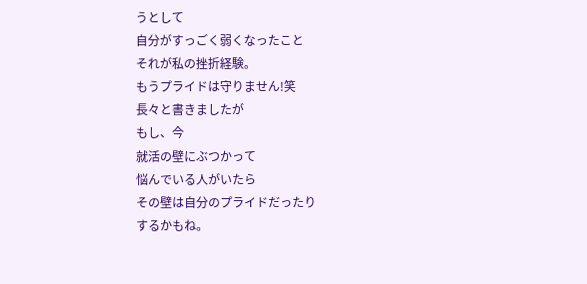うとして
自分がすっごく弱くなったこと
それが私の挫折経験。
もうプライドは守りません!笑
長々と書きましたが
もし、今
就活の壁にぶつかって
悩んでいる人がいたら
その壁は自分のプライドだったり
するかもね。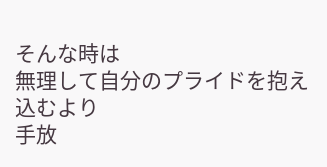そんな時は
無理して自分のプライドを抱え込むより
手放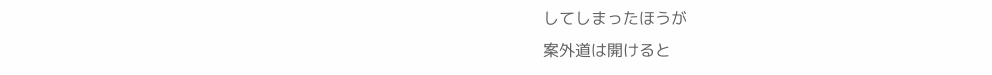してしまったほうが
案外道は開けると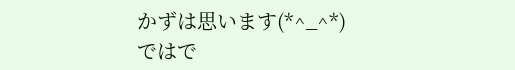かずは思います(*^_^*)
ではで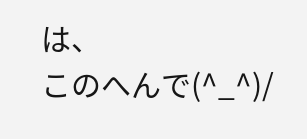は、
このへんで(^_^)/